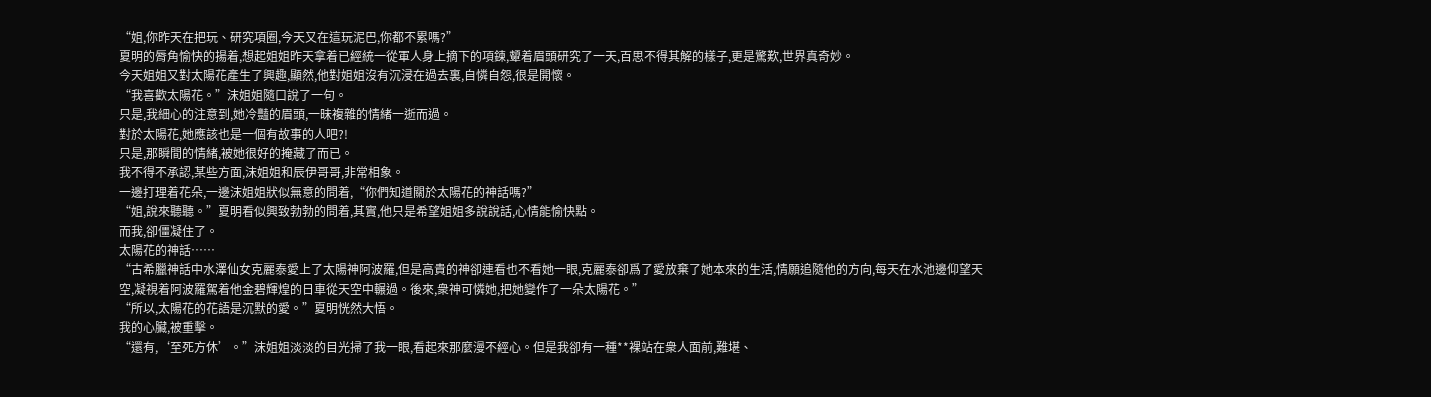“姐,你昨天在把玩、研究項圈,今天又在這玩泥巴,你都不累嗎?”
夏明的脣角愉快的揚着,想起姐姐昨天拿着已經統一從軍人身上摘下的項鍊,顰着眉頭研究了一天,百思不得其解的樣子,更是驚歎,世界真奇妙。
今天姐姐又對太陽花產生了興趣,顯然,他對姐姐沒有沉浸在過去裏,自憐自怨,很是開懷。
“我喜歡太陽花。”沫姐姐隨口說了一句。
只是,我細心的注意到,她冷豔的眉頭,一昧複雜的情緒一逝而過。
對於太陽花,她應該也是一個有故事的人吧?!
只是,那瞬間的情緒,被她很好的掩藏了而已。
我不得不承認,某些方面,沫姐姐和辰伊哥哥,非常相象。
一邊打理着花朵,一邊沫姐姐狀似無意的問着,“你們知道關於太陽花的神話嗎?”
“姐,說來聽聽。”夏明看似興致勃勃的問着,其實,他只是希望姐姐多說說話,心情能愉快點。
而我,卻僵凝住了。
太陽花的神話……
“古希臘神話中水澤仙女克麗泰愛上了太陽神阿波羅,但是高貴的神卻連看也不看她一眼,克麗泰卻爲了愛放棄了她本來的生活,情願追隨他的方向,每天在水池邊仰望天空,凝視着阿波羅駕着他金碧輝煌的日車從天空中輾過。後來,衆神可憐她,把她變作了一朵太陽花。”
“所以,太陽花的花語是沉默的愛。”夏明恍然大悟。
我的心臟,被重擊。
“還有,‘至死方休’。”沫姐姐淡淡的目光掃了我一眼,看起來那麼漫不經心。但是我卻有一種**裸站在衆人面前,難堪、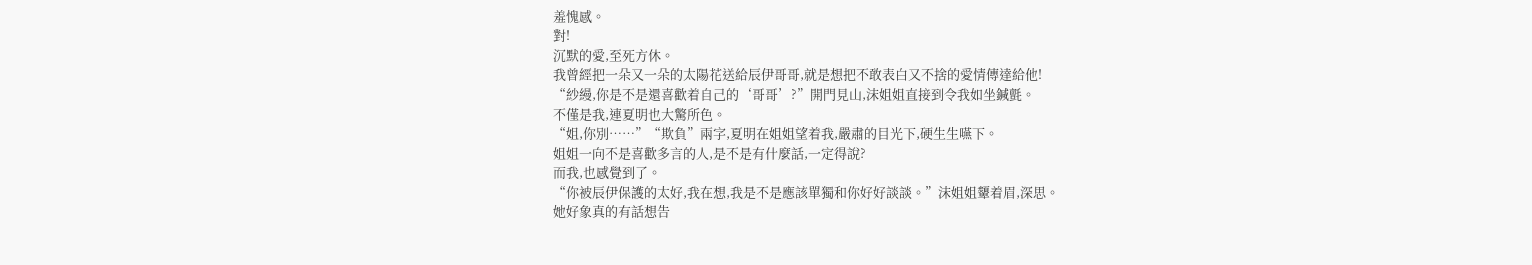羞愧感。
對!
沉默的愛,至死方休。
我曾經把一朵又一朵的太陽花送給辰伊哥哥,就是想把不敢表白又不捨的愛情傳達給他!
“紗縵,你是不是還喜歡着自己的‘哥哥’?”開門見山,沫姐姐直接到令我如坐鍼氈。
不僅是我,連夏明也大驚所色。
“姐,你別……”“欺負”兩字,夏明在姐姐望着我,嚴肅的目光下,硬生生嚥下。
姐姐一向不是喜歡多言的人,是不是有什麼話,一定得說?
而我,也感覺到了。
“你被辰伊保護的太好,我在想,我是不是應該單獨和你好好談談。”沫姐姐顰着眉,深思。
她好象真的有話想告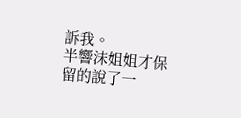訴我。
半響沫姐姐才保留的說了一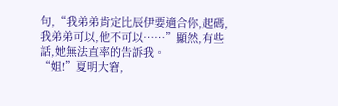句,“我弟弟肯定比辰伊要適合你,起碼,我弟弟可以,他不可以……”顯然,有些話,她無法直率的告訴我。
“姐!”夏明大窘,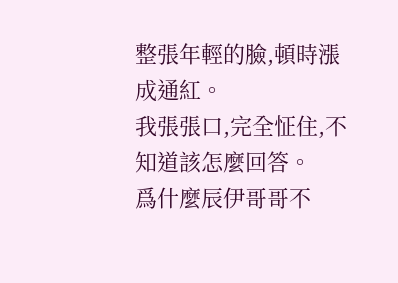整張年輕的臉,頓時漲成通紅。
我張張口,完全怔住,不知道該怎麼回答。
爲什麼辰伊哥哥不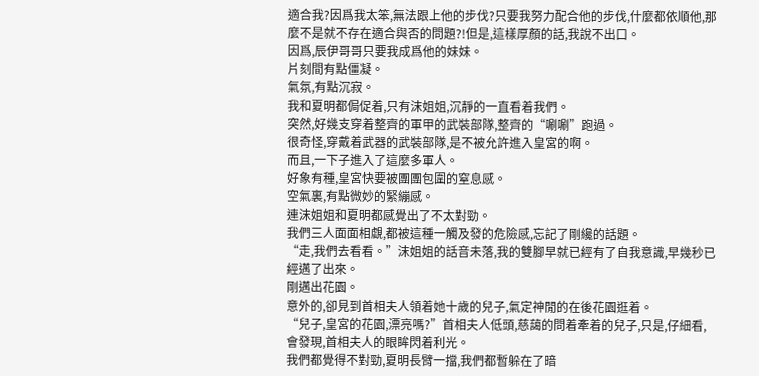適合我?因爲我太笨,無法跟上他的步伐?只要我努力配合他的步伐,什麼都依順他,那麼不是就不存在適合與否的問題?!但是,這樣厚顏的話,我說不出口。
因爲,辰伊哥哥只要我成爲他的妹妹。
片刻間有點僵凝。
氣氛,有點沉寂。
我和夏明都侷促着,只有沫姐姐,沉靜的一直看着我們。
突然,好幾支穿着整齊的軍甲的武裝部隊,整齊的“唰唰”跑過。
很奇怪,穿戴着武器的武裝部隊,是不被允許進入皇宮的啊。
而且,一下子進入了這麼多軍人。
好象有種,皇宮快要被團團包圍的窒息感。
空氣裏,有點微妙的緊繃感。
連沫姐姐和夏明都感覺出了不太對勁。
我們三人面面相覷,都被這種一觸及發的危險感,忘記了剛纔的話題。
“走,我們去看看。”沫姐姐的話音未落,我的雙腳早就已經有了自我意識,早幾秒已經邁了出來。
剛邁出花園。
意外的,卻見到首相夫人領着她十歲的兒子,氣定神閒的在後花園逛着。
“兒子,皇宮的花園,漂亮嗎?”首相夫人低頭,慈藹的問着牽着的兒子,只是,仔細看,會發現,首相夫人的眼眸閃着利光。
我們都覺得不對勁,夏明長臂一擋,我們都暫躲在了暗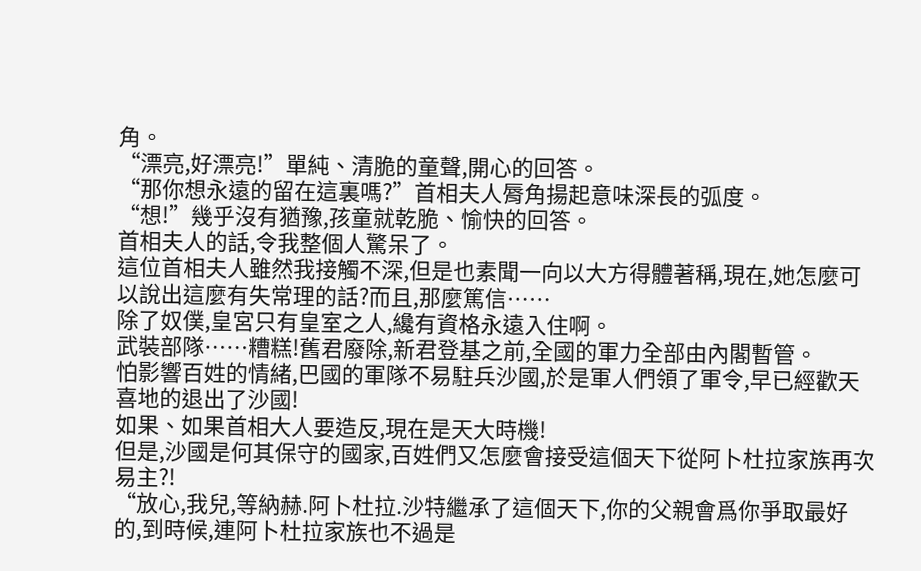角。
“漂亮,好漂亮!”單純、清脆的童聲,開心的回答。
“那你想永遠的留在這裏嗎?”首相夫人脣角揚起意味深長的弧度。
“想!”幾乎沒有猶豫,孩童就乾脆、愉快的回答。
首相夫人的話,令我整個人驚呆了。
這位首相夫人雖然我接觸不深,但是也素聞一向以大方得體著稱,現在,她怎麼可以說出這麼有失常理的話?而且,那麼篤信……
除了奴僕,皇宮只有皇室之人,纔有資格永遠入住啊。
武裝部隊……糟糕!舊君廢除,新君登基之前,全國的軍力全部由內閣暫管。
怕影響百姓的情緒,巴國的軍隊不易駐兵沙國,於是軍人們領了軍令,早已經歡天喜地的退出了沙國!
如果、如果首相大人要造反,現在是天大時機!
但是,沙國是何其保守的國家,百姓們又怎麼會接受這個天下從阿卜杜拉家族再次易主?!
“放心,我兒,等納赫.阿卜杜拉.沙特繼承了這個天下,你的父親會爲你爭取最好的,到時候,連阿卜杜拉家族也不過是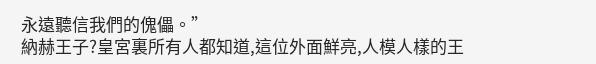永遠聽信我們的傀儡。”
納赫王子?皇宮裏所有人都知道,這位外面鮮亮,人模人樣的王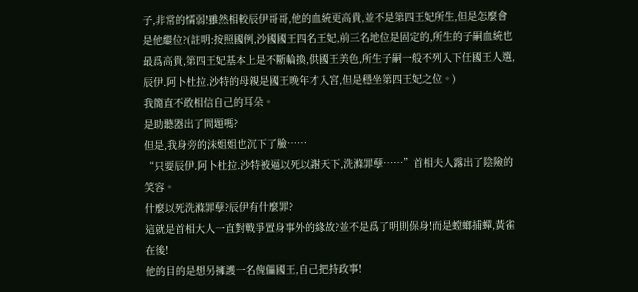子,非常的懦弱!雖然相較辰伊哥哥,他的血統更高貴,並不是第四王妃所生,但是怎麼會是他繼位?(註明:按照國例,沙國國王四名王妃,前三名地位是固定的,所生的子嗣血統也最爲高貴,第四王妃基本上是不斷輪換,供國王美色,所生子嗣一般不列入下任國王人選,辰伊.阿卜杜拉.沙特的母親是國王晚年才入宮,但是穩坐第四王妃之位。)
我簡直不敢相信自己的耳朵。
是助聽器出了問題嗎?
但是,我身旁的沫姐姐也沉下了臉……
“只要辰伊.阿卜杜拉.沙特被逼以死以謝天下,洗滌罪孽……”首相夫人露出了陰險的笑容。
什麼以死洗滌罪孽?辰伊有什麼罪?
這就是首相大人一直對戰爭置身事外的緣故?並不是爲了明則保身!而是螳螂捕蟬,黃雀在後!
他的目的是想另擁護一名傀儡國王,自己把持政事!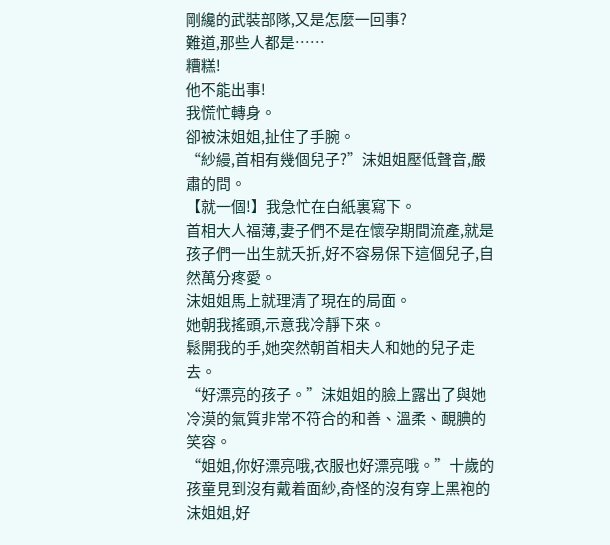剛纔的武裝部隊,又是怎麼一回事?
難道,那些人都是……
糟糕!
他不能出事!
我慌忙轉身。
卻被沫姐姐,扯住了手腕。
“紗縵,首相有幾個兒子?”沫姐姐壓低聲音,嚴肅的問。
【就一個!】我急忙在白紙裏寫下。
首相大人福薄,妻子們不是在懷孕期間流產,就是孩子們一出生就夭折,好不容易保下這個兒子,自然萬分疼愛。
沫姐姐馬上就理清了現在的局面。
她朝我搖頭,示意我冷靜下來。
鬆開我的手,她突然朝首相夫人和她的兒子走去。
“好漂亮的孩子。”沫姐姐的臉上露出了與她冷漠的氣質非常不符合的和善、溫柔、靦腆的笑容。
“姐姐,你好漂亮哦,衣服也好漂亮哦。”十歲的孩童見到沒有戴着面紗,奇怪的沒有穿上黑袍的沫姐姐,好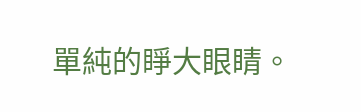單純的睜大眼睛。